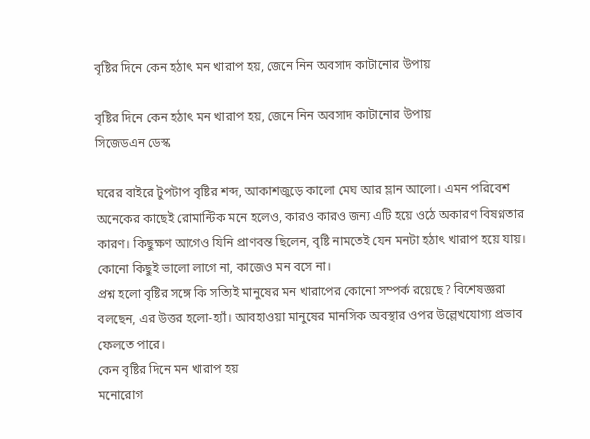বৃষ্টির দিনে কেন হঠাৎ মন খারাপ হয়, জেনে নিন অবসাদ কাটানোর উপায়

বৃষ্টির দিনে কেন হঠাৎ মন খারাপ হয়, জেনে নিন অবসাদ কাটানোর উপায়
সিজেডএন ডেস্ক

ঘরের বাইরে টুপটাপ বৃষ্টির শব্দ, আকাশজুড়ে কালো মেঘ আর ম্লান আলো। এমন পরিবেশ অনেকের কাছেই রোমান্টিক মনে হলেও, কারও কারও জন্য এটি হয়ে ওঠে অকারণ বিষণ্নতার কারণ। কিছুক্ষণ আগেও যিনি প্রাণবন্ত ছিলেন, বৃষ্টি নামতেই যেন মনটা হঠাৎ খারাপ হয়ে যায়। কোনো কিছুই ভালো লাগে না, কাজেও মন বসে না।
প্রশ্ন হলো বৃষ্টির সঙ্গে কি সত্যিই মানুষের মন খারাপের কোনো সম্পর্ক রয়েছে? বিশেষজ্ঞরা বলছেন, এর উত্তর হলো-হ্যাঁ। আবহাওয়া মানুষের মানসিক অবস্থার ওপর উল্লেখযোগ্য প্রভাব ফেলতে পারে।
কেন বৃষ্টির দিনে মন খারাপ হয়
মনোরোগ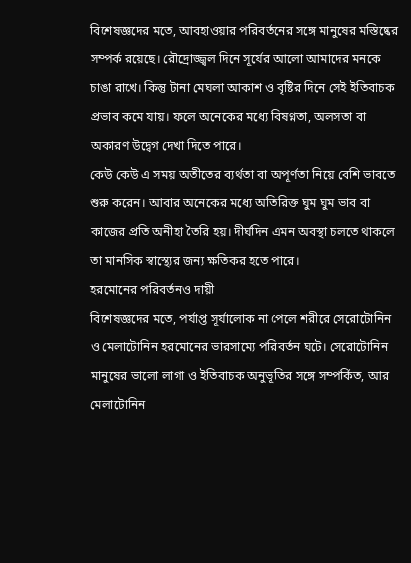বিশেষজ্ঞদের মতে, আবহাওয়ার পরিবর্তনের সঙ্গে মানুষের মস্তিষ্কের সম্পর্ক রয়েছে। রৌদ্রোজ্জ্বল দিনে সূর্যের আলো আমাদের মনকে চাঙা রাখে। কিন্তু টানা মেঘলা আকাশ ও বৃষ্টির দিনে সেই ইতিবাচক প্রভাব কমে যায়। ফলে অনেকের মধ্যে বিষণ্নতা, অলসতা বা অকারণ উদ্বেগ দেখা দিতে পারে।
কেউ কেউ এ সময় অতীতের ব্যর্থতা বা অপূর্ণতা নিয়ে বেশি ভাবতে শুরু করেন। আবার অনেকের মধ্যে অতিরিক্ত ঘুম ঘুম ভাব বা কাজের প্রতি অনীহা তৈরি হয়। দীর্ঘদিন এমন অবস্থা চলতে থাকলে তা মানসিক স্বাস্থ্যের জন্য ক্ষতিকর হতে পারে।
হরমোনের পরিবর্তনও দায়ী
বিশেষজ্ঞদের মতে, পর্যাপ্ত সূর্যালোক না পেলে শরীরে সেরোটোনিন ও মেলাটোনিন হরমোনের ভারসাম্যে পরিবর্তন ঘটে। সেরোটোনিন মানুষের ভালো লাগা ও ইতিবাচক অনুভূতির সঙ্গে সম্পর্কিত, আর মেলাটোনিন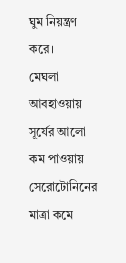ঘুম নিয়ন্ত্রণ করে।
মেঘলা আবহাওয়ায় সূর্যের আলো কম পাওয়ায় সেরোটোনিনের মাত্রা কমে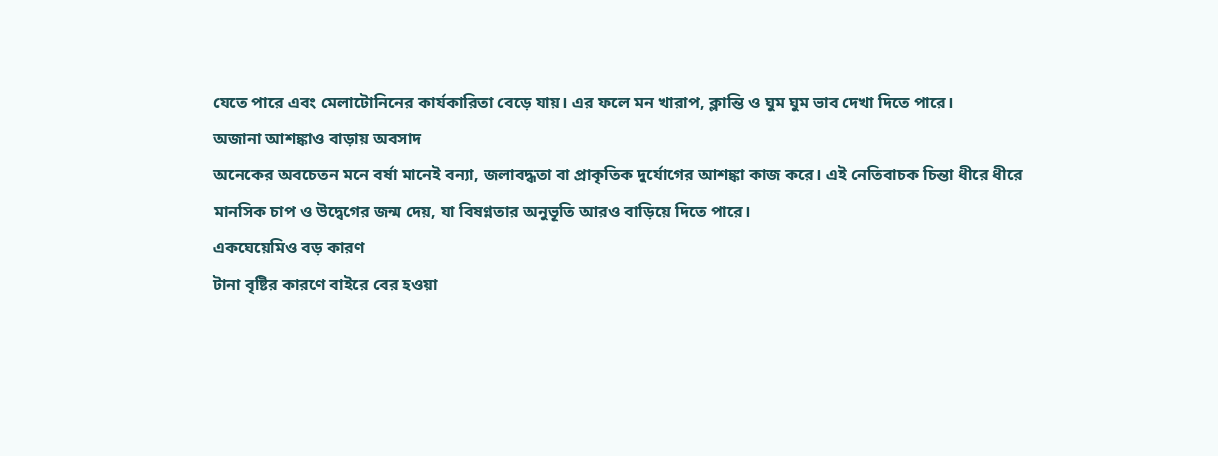যেতে পারে এবং মেলাটোনিনের কার্যকারিতা বেড়ে যায়। এর ফলে মন খারাপ, ক্লান্তি ও ঘুম ঘুম ভাব দেখা দিতে পারে।
অজানা আশঙ্কাও বাড়ায় অবসাদ
অনেকের অবচেতন মনে বর্ষা মানেই বন্যা, জলাবদ্ধতা বা প্রাকৃতিক দুর্যোগের আশঙ্কা কাজ করে। এই নেতিবাচক চিন্তা ধীরে ধীরে মানসিক চাপ ও উদ্বেগের জন্ম দেয়, যা বিষণ্নতার অনুভূতি আরও বাড়িয়ে দিতে পারে।
একঘেয়েমিও বড় কারণ
টানা বৃষ্টির কারণে বাইরে বের হওয়া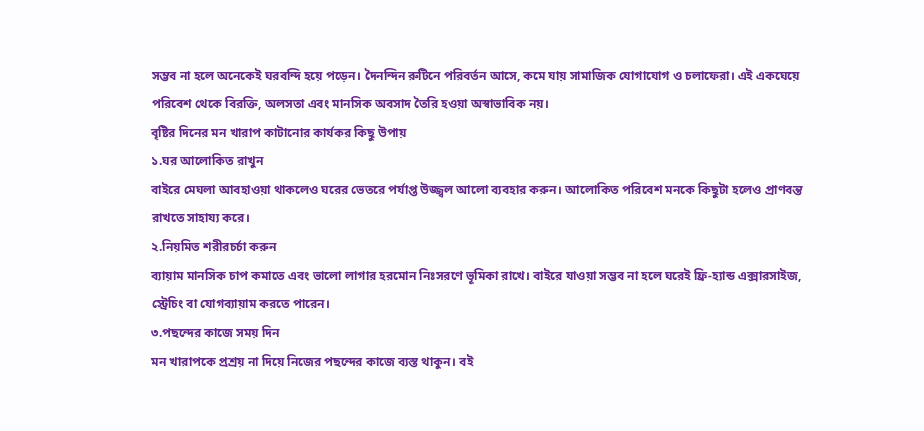সম্ভব না হলে অনেকেই ঘরবন্দি হয়ে পড়েন। দৈনন্দিন রুটিনে পরিবর্তন আসে, কমে যায় সামাজিক যোগাযোগ ও চলাফেরা। এই একঘেয়ে পরিবেশ থেকে বিরক্তি, অলসতা এবং মানসিক অবসাদ তৈরি হওয়া অস্বাভাবিক নয়।
বৃষ্টির দিনের মন খারাপ কাটানোর কার্যকর কিছু উপায়
১.ঘর আলোকিত রাখুন
বাইরে মেঘলা আবহাওয়া থাকলেও ঘরের ভেতরে পর্যাপ্ত উজ্জ্বল আলো ব্যবহার করুন। আলোকিত পরিবেশ মনকে কিছুটা হলেও প্রাণবন্ত রাখতে সাহায্য করে।
২.নিয়মিত শরীরচর্চা করুন
ব্যায়াম মানসিক চাপ কমাতে এবং ভালো লাগার হরমোন নিঃসরণে ভূমিকা রাখে। বাইরে যাওয়া সম্ভব না হলে ঘরেই ফ্রি-হ্যান্ড এক্সারসাইজ, স্ট্রেচিং বা যোগব্যায়াম করতে পারেন।
৩.পছন্দের কাজে সময় দিন
মন খারাপকে প্রশ্রয় না দিয়ে নিজের পছন্দের কাজে ব্যস্ত থাকুন। বই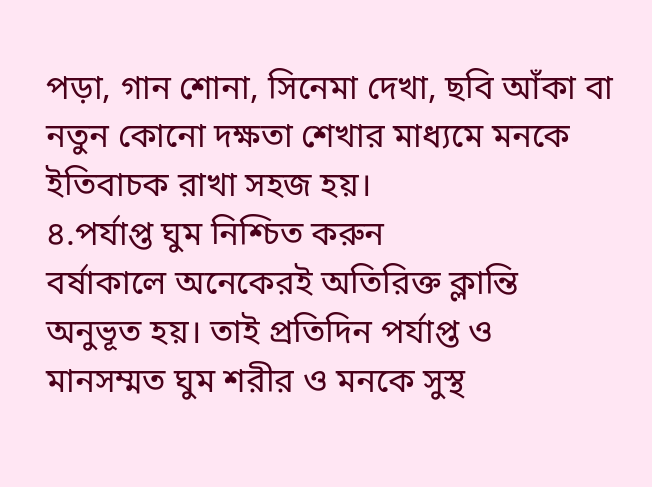পড়া, গান শোনা, সিনেমা দেখা, ছবি আঁকা বা নতুন কোনো দক্ষতা শেখার মাধ্যমে মনকে ইতিবাচক রাখা সহজ হয়।
৪.পর্যাপ্ত ঘুম নিশ্চিত করুন
বর্ষাকালে অনেকেরই অতিরিক্ত ক্লান্তি অনুভূত হয়। তাই প্রতিদিন পর্যাপ্ত ও মানসম্মত ঘুম শরীর ও মনকে সুস্থ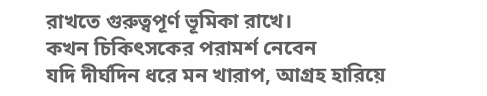রাখতে গুরুত্বপূর্ণ ভূমিকা রাখে।
কখন চিকিৎসকের পরামর্শ নেবেন
যদি দীর্ঘদিন ধরে মন খারাপ, আগ্রহ হারিয়ে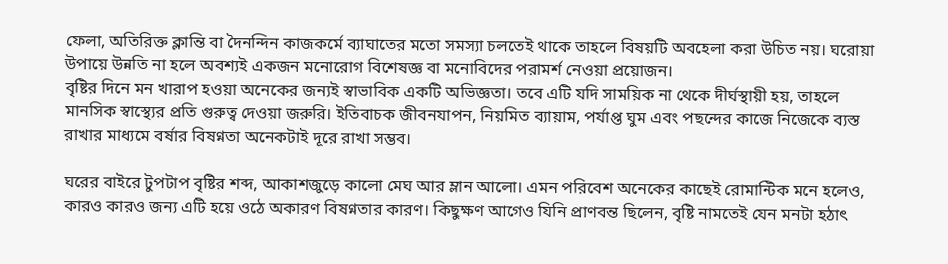ফেলা, অতিরিক্ত ক্লান্তি বা দৈনন্দিন কাজকর্মে ব্যাঘাতের মতো সমস্যা চলতেই থাকে তাহলে বিষয়টি অবহেলা করা উচিত নয়। ঘরোয়া উপায়ে উন্নতি না হলে অবশ্যই একজন মনোরোগ বিশেষজ্ঞ বা মনোবিদের পরামর্শ নেওয়া প্রয়োজন।
বৃষ্টির দিনে মন খারাপ হওয়া অনেকের জন্যই স্বাভাবিক একটি অভিজ্ঞতা। তবে এটি যদি সাময়িক না থেকে দীর্ঘস্থায়ী হয়, তাহলে মানসিক স্বাস্থ্যের প্রতি গুরুত্ব দেওয়া জরুরি। ইতিবাচক জীবনযাপন, নিয়মিত ব্যায়াম, পর্যাপ্ত ঘুম এবং পছন্দের কাজে নিজেকে ব্যস্ত রাখার মাধ্যমে বর্ষার বিষণ্নতা অনেকটাই দূরে রাখা সম্ভব।

ঘরের বাইরে টুপটাপ বৃষ্টির শব্দ, আকাশজুড়ে কালো মেঘ আর ম্লান আলো। এমন পরিবেশ অনেকের কাছেই রোমান্টিক মনে হলেও, কারও কারও জন্য এটি হয়ে ওঠে অকারণ বিষণ্নতার কারণ। কিছুক্ষণ আগেও যিনি প্রাণবন্ত ছিলেন, বৃষ্টি নামতেই যেন মনটা হঠাৎ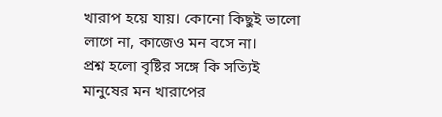খারাপ হয়ে যায়। কোনো কিছুই ভালো লাগে না, কাজেও মন বসে না।
প্রশ্ন হলো বৃষ্টির সঙ্গে কি সত্যিই মানুষের মন খারাপের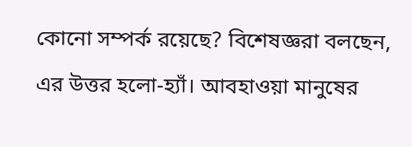কোনো সম্পর্ক রয়েছে? বিশেষজ্ঞরা বলছেন, এর উত্তর হলো-হ্যাঁ। আবহাওয়া মানুষের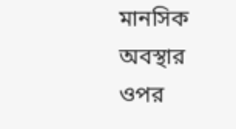মানসিক অবস্থার ওপর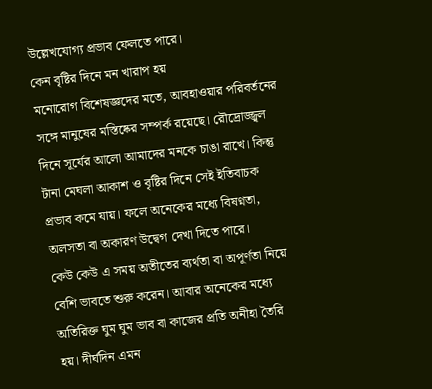উল্লেখযোগ্য প্রভাব ফেলতে পারে।
কেন বৃষ্টির দিনে মন খারাপ হয়
মনোরোগ বিশেষজ্ঞদের মতে, আবহাওয়ার পরিবর্তনের সঙ্গে মানুষের মস্তিষ্কের সম্পর্ক রয়েছে। রৌদ্রোজ্জ্বল দিনে সূর্যের আলো আমাদের মনকে চাঙা রাখে। কিন্তু টানা মেঘলা আকাশ ও বৃষ্টির দিনে সেই ইতিবাচক প্রভাব কমে যায়। ফলে অনেকের মধ্যে বিষণ্নতা, অলসতা বা অকারণ উদ্বেগ দেখা দিতে পারে।
কেউ কেউ এ সময় অতীতের ব্যর্থতা বা অপূর্ণতা নিয়ে বেশি ভাবতে শুরু করেন। আবার অনেকের মধ্যে অতিরিক্ত ঘুম ঘুম ভাব বা কাজের প্রতি অনীহা তৈরি হয়। দীর্ঘদিন এমন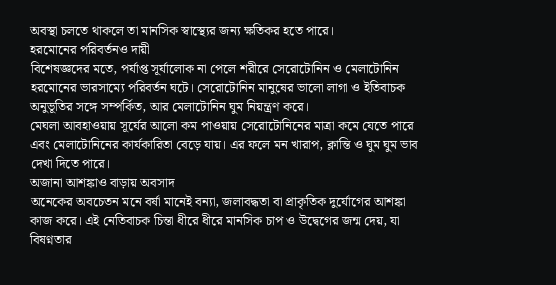অবস্থা চলতে থাকলে তা মানসিক স্বাস্থ্যের জন্য ক্ষতিকর হতে পারে।
হরমোনের পরিবর্তনও দায়ী
বিশেষজ্ঞদের মতে, পর্যাপ্ত সূর্যালোক না পেলে শরীরে সেরোটোনিন ও মেলাটোনিন হরমোনের ভারসাম্যে পরিবর্তন ঘটে। সেরোটোনিন মানুষের ভালো লাগা ও ইতিবাচক অনুভূতির সঙ্গে সম্পর্কিত, আর মেলাটোনিন ঘুম নিয়ন্ত্রণ করে।
মেঘলা আবহাওয়ায় সূর্যের আলো কম পাওয়ায় সেরোটোনিনের মাত্রা কমে যেতে পারে এবং মেলাটোনিনের কার্যকারিতা বেড়ে যায়। এর ফলে মন খারাপ, ক্লান্তি ও ঘুম ঘুম ভাব দেখা দিতে পারে।
অজানা আশঙ্কাও বাড়ায় অবসাদ
অনেকের অবচেতন মনে বর্ষা মানেই বন্যা, জলাবদ্ধতা বা প্রাকৃতিক দুর্যোগের আশঙ্কা কাজ করে। এই নেতিবাচক চিন্তা ধীরে ধীরে মানসিক চাপ ও উদ্বেগের জন্ম দেয়, যা বিষণ্নতার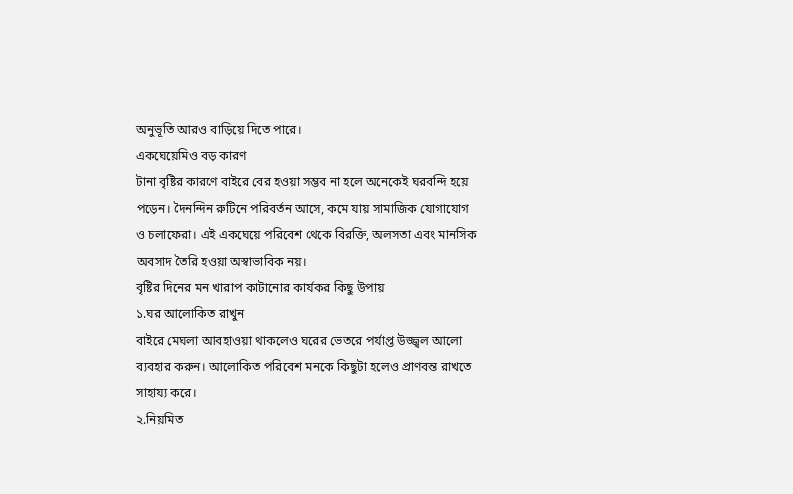অনুভূতি আরও বাড়িয়ে দিতে পারে।
একঘেয়েমিও বড় কারণ
টানা বৃষ্টির কারণে বাইরে বের হওয়া সম্ভব না হলে অনেকেই ঘরবন্দি হয়ে পড়েন। দৈনন্দিন রুটিনে পরিবর্তন আসে, কমে যায় সামাজিক যোগাযোগ ও চলাফেরা। এই একঘেয়ে পরিবেশ থেকে বিরক্তি, অলসতা এবং মানসিক অবসাদ তৈরি হওয়া অস্বাভাবিক নয়।
বৃষ্টির দিনের মন খারাপ কাটানোর কার্যকর কিছু উপায়
১.ঘর আলোকিত রাখুন
বাইরে মেঘলা আবহাওয়া থাকলেও ঘরের ভেতরে পর্যাপ্ত উজ্জ্বল আলো ব্যবহার করুন। আলোকিত পরিবেশ মনকে কিছুটা হলেও প্রাণবন্ত রাখতে সাহায্য করে।
২.নিয়মিত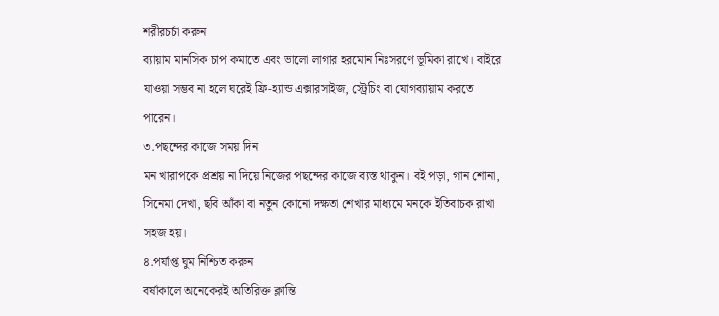শরীরচর্চা করুন
ব্যায়াম মানসিক চাপ কমাতে এবং ভালো লাগার হরমোন নিঃসরণে ভূমিকা রাখে। বাইরে যাওয়া সম্ভব না হলে ঘরেই ফ্রি-হ্যান্ড এক্সারসাইজ, স্ট্রেচিং বা যোগব্যায়াম করতে পারেন।
৩.পছন্দের কাজে সময় দিন
মন খারাপকে প্রশ্রয় না দিয়ে নিজের পছন্দের কাজে ব্যস্ত থাকুন। বই পড়া, গান শোনা, সিনেমা দেখা, ছবি আঁকা বা নতুন কোনো দক্ষতা শেখার মাধ্যমে মনকে ইতিবাচক রাখা সহজ হয়।
৪.পর্যাপ্ত ঘুম নিশ্চিত করুন
বর্ষাকালে অনেকেরই অতিরিক্ত ক্লান্তি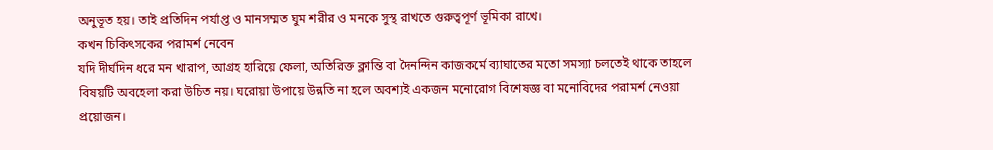অনুভূত হয়। তাই প্রতিদিন পর্যাপ্ত ও মানসম্মত ঘুম শরীর ও মনকে সুস্থ রাখতে গুরুত্বপূর্ণ ভূমিকা রাখে।
কখন চিকিৎসকের পরামর্শ নেবেন
যদি দীর্ঘদিন ধরে মন খারাপ, আগ্রহ হারিয়ে ফেলা, অতিরিক্ত ক্লান্তি বা দৈনন্দিন কাজকর্মে ব্যাঘাতের মতো সমস্যা চলতেই থাকে তাহলে বিষয়টি অবহেলা করা উচিত নয়। ঘরোয়া উপায়ে উন্নতি না হলে অবশ্যই একজন মনোরোগ বিশেষজ্ঞ বা মনোবিদের পরামর্শ নেওয়া প্রয়োজন।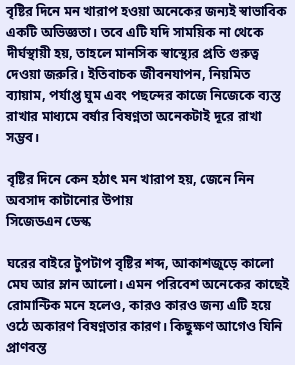বৃষ্টির দিনে মন খারাপ হওয়া অনেকের জন্যই স্বাভাবিক একটি অভিজ্ঞতা। তবে এটি যদি সাময়িক না থেকে দীর্ঘস্থায়ী হয়, তাহলে মানসিক স্বাস্থ্যের প্রতি গুরুত্ব দেওয়া জরুরি। ইতিবাচক জীবনযাপন, নিয়মিত ব্যায়াম, পর্যাপ্ত ঘুম এবং পছন্দের কাজে নিজেকে ব্যস্ত রাখার মাধ্যমে বর্ষার বিষণ্নতা অনেকটাই দূরে রাখা সম্ভব।

বৃষ্টির দিনে কেন হঠাৎ মন খারাপ হয়, জেনে নিন অবসাদ কাটানোর উপায়
সিজেডএন ডেস্ক

ঘরের বাইরে টুপটাপ বৃষ্টির শব্দ, আকাশজুড়ে কালো মেঘ আর ম্লান আলো। এমন পরিবেশ অনেকের কাছেই রোমান্টিক মনে হলেও, কারও কারও জন্য এটি হয়ে ওঠে অকারণ বিষণ্নতার কারণ। কিছুক্ষণ আগেও যিনি প্রাণবন্ত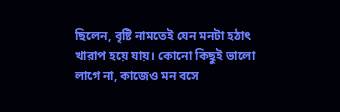ছিলেন, বৃষ্টি নামতেই যেন মনটা হঠাৎ খারাপ হয়ে যায়। কোনো কিছুই ভালো লাগে না, কাজেও মন বসে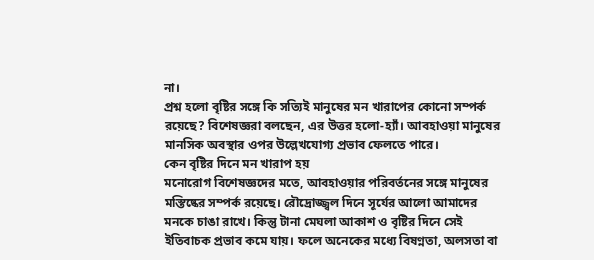না।
প্রশ্ন হলো বৃষ্টির সঙ্গে কি সত্যিই মানুষের মন খারাপের কোনো সম্পর্ক রয়েছে? বিশেষজ্ঞরা বলছেন, এর উত্তর হলো-হ্যাঁ। আবহাওয়া মানুষের মানসিক অবস্থার ওপর উল্লেখযোগ্য প্রভাব ফেলতে পারে।
কেন বৃষ্টির দিনে মন খারাপ হয়
মনোরোগ বিশেষজ্ঞদের মতে, আবহাওয়ার পরিবর্তনের সঙ্গে মানুষের মস্তিষ্কের সম্পর্ক রয়েছে। রৌদ্রোজ্জ্বল দিনে সূর্যের আলো আমাদের মনকে চাঙা রাখে। কিন্তু টানা মেঘলা আকাশ ও বৃষ্টির দিনে সেই ইতিবাচক প্রভাব কমে যায়। ফলে অনেকের মধ্যে বিষণ্নতা, অলসতা বা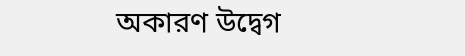অকারণ উদ্বেগ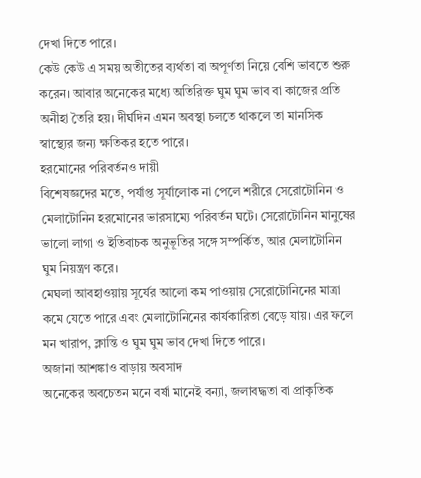দেখা দিতে পারে।
কেউ কেউ এ সময় অতীতের ব্যর্থতা বা অপূর্ণতা নিয়ে বেশি ভাবতে শুরু করেন। আবার অনেকের মধ্যে অতিরিক্ত ঘুম ঘুম ভাব বা কাজের প্রতি অনীহা তৈরি হয়। দীর্ঘদিন এমন অবস্থা চলতে থাকলে তা মানসিক স্বাস্থ্যের জন্য ক্ষতিকর হতে পারে।
হরমোনের পরিবর্তনও দায়ী
বিশেষজ্ঞদের মতে, পর্যাপ্ত সূর্যালোক না পেলে শরীরে সেরোটোনিন ও মেলাটোনিন হরমোনের ভারসাম্যে পরিবর্তন ঘটে। সেরোটোনিন মানুষের ভালো লাগা ও ইতিবাচক অনুভূতির সঙ্গে সম্পর্কিত, আর মেলাটোনিন ঘুম নিয়ন্ত্রণ করে।
মেঘলা আবহাওয়ায় সূর্যের আলো কম পাওয়ায় সেরোটোনিনের মাত্রা কমে যেতে পারে এবং মেলাটোনিনের কার্যকারিতা বেড়ে যায়। এর ফলে মন খারাপ, ক্লান্তি ও ঘুম ঘুম ভাব দেখা দিতে পারে।
অজানা আশঙ্কাও বাড়ায় অবসাদ
অনেকের অবচেতন মনে বর্ষা মানেই বন্যা, জলাবদ্ধতা বা প্রাকৃতিক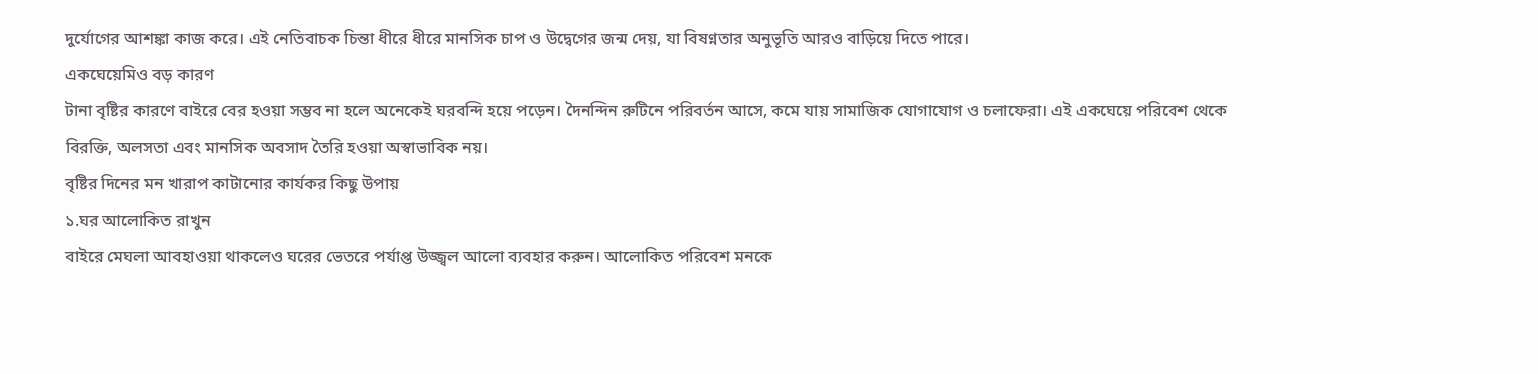দুর্যোগের আশঙ্কা কাজ করে। এই নেতিবাচক চিন্তা ধীরে ধীরে মানসিক চাপ ও উদ্বেগের জন্ম দেয়, যা বিষণ্নতার অনুভূতি আরও বাড়িয়ে দিতে পারে।
একঘেয়েমিও বড় কারণ
টানা বৃষ্টির কারণে বাইরে বের হওয়া সম্ভব না হলে অনেকেই ঘরবন্দি হয়ে পড়েন। দৈনন্দিন রুটিনে পরিবর্তন আসে, কমে যায় সামাজিক যোগাযোগ ও চলাফেরা। এই একঘেয়ে পরিবেশ থেকে বিরক্তি, অলসতা এবং মানসিক অবসাদ তৈরি হওয়া অস্বাভাবিক নয়।
বৃষ্টির দিনের মন খারাপ কাটানোর কার্যকর কিছু উপায়
১.ঘর আলোকিত রাখুন
বাইরে মেঘলা আবহাওয়া থাকলেও ঘরের ভেতরে পর্যাপ্ত উজ্জ্বল আলো ব্যবহার করুন। আলোকিত পরিবেশ মনকে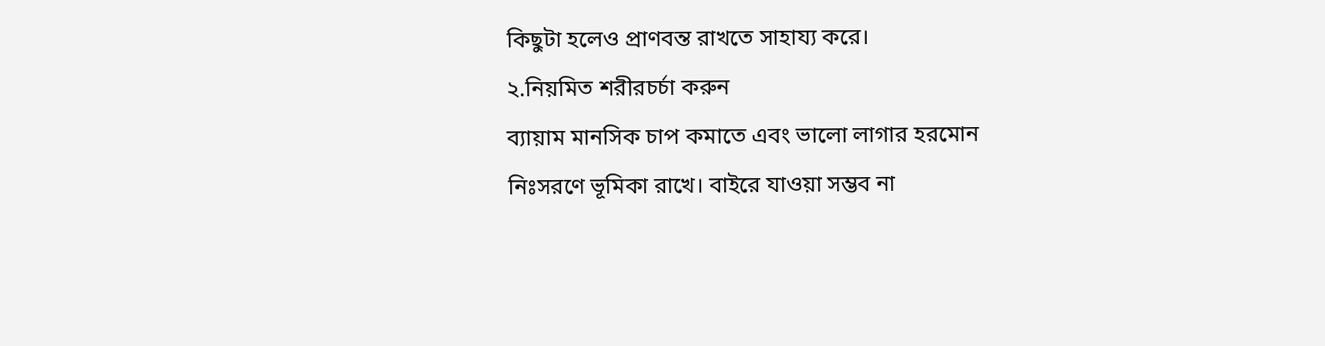কিছুটা হলেও প্রাণবন্ত রাখতে সাহায্য করে।
২.নিয়মিত শরীরচর্চা করুন
ব্যায়াম মানসিক চাপ কমাতে এবং ভালো লাগার হরমোন নিঃসরণে ভূমিকা রাখে। বাইরে যাওয়া সম্ভব না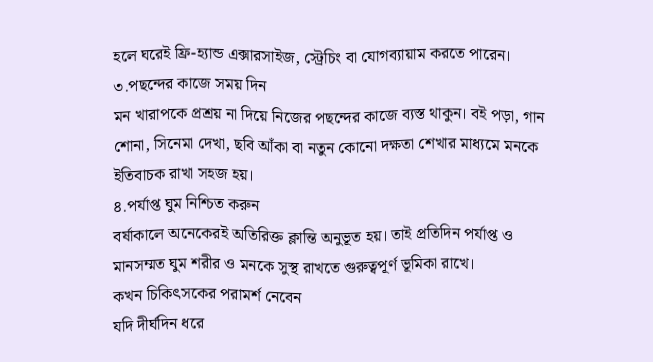হলে ঘরেই ফ্রি-হ্যান্ড এক্সারসাইজ, স্ট্রেচিং বা যোগব্যায়াম করতে পারেন।
৩.পছন্দের কাজে সময় দিন
মন খারাপকে প্রশ্রয় না দিয়ে নিজের পছন্দের কাজে ব্যস্ত থাকুন। বই পড়া, গান শোনা, সিনেমা দেখা, ছবি আঁকা বা নতুন কোনো দক্ষতা শেখার মাধ্যমে মনকে ইতিবাচক রাখা সহজ হয়।
৪.পর্যাপ্ত ঘুম নিশ্চিত করুন
বর্ষাকালে অনেকেরই অতিরিক্ত ক্লান্তি অনুভূত হয়। তাই প্রতিদিন পর্যাপ্ত ও মানসম্মত ঘুম শরীর ও মনকে সুস্থ রাখতে গুরুত্বপূর্ণ ভূমিকা রাখে।
কখন চিকিৎসকের পরামর্শ নেবেন
যদি দীর্ঘদিন ধরে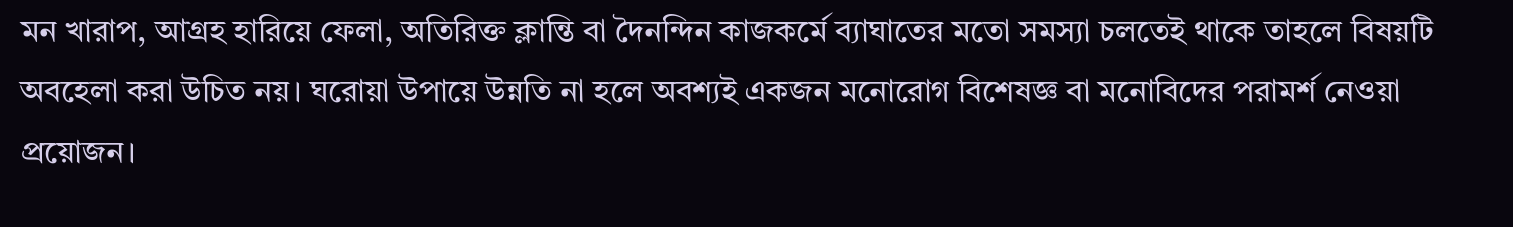মন খারাপ, আগ্রহ হারিয়ে ফেলা, অতিরিক্ত ক্লান্তি বা দৈনন্দিন কাজকর্মে ব্যাঘাতের মতো সমস্যা চলতেই থাকে তাহলে বিষয়টি অবহেলা করা উচিত নয়। ঘরোয়া উপায়ে উন্নতি না হলে অবশ্যই একজন মনোরোগ বিশেষজ্ঞ বা মনোবিদের পরামর্শ নেওয়া প্রয়োজন।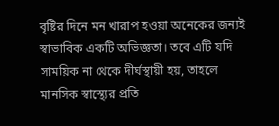বৃষ্টির দিনে মন খারাপ হওয়া অনেকের জন্যই স্বাভাবিক একটি অভিজ্ঞতা। তবে এটি যদি সাময়িক না থেকে দীর্ঘস্থায়ী হয়, তাহলে মানসিক স্বাস্থ্যের প্রতি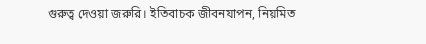গুরুত্ব দেওয়া জরুরি। ইতিবাচক জীবনযাপন, নিয়মিত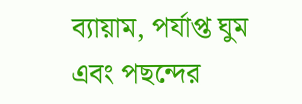ব্যায়াম, পর্যাপ্ত ঘুম এবং পছন্দের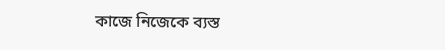কাজে নিজেকে ব্যস্ত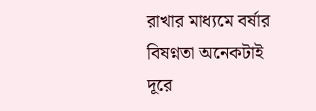রাখার মাধ্যমে বর্ষার বিষণ্নতা অনেকটাই দূরে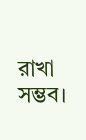রাখা সম্ভব।